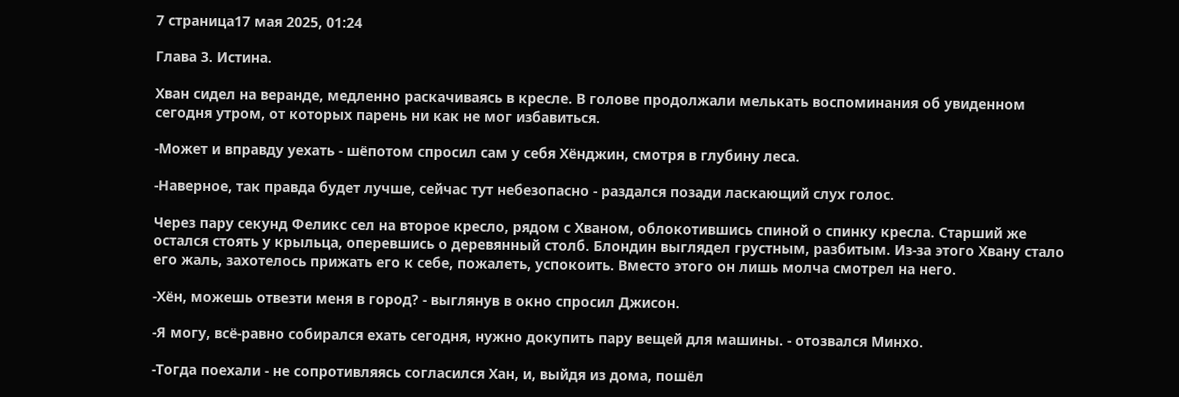7 страница17 мая 2025, 01:24

Глава 3. Истина.

Хван сидел на веранде, медленно раскачиваясь в кресле. В голове продолжали мелькать воспоминания об увиденном сегодня утром, от которых парень ни как не мог избавиться.

-Может и вправду уехать - шёпотом спросил сам у себя Хёнджин, смотря в глубину леса.

-Наверное, так правда будет лучше, сейчас тут небезопасно - раздался позади ласкающий слух голос.

Через пару секунд Феликс сел на второе кресло, рядом с Хваном, облокотившись спиной о спинку кресла. Старший же остался стоять у крыльца, оперевшись о деревянный столб. Блондин выглядел грустным, разбитым. Из-за этого Хвану стало его жаль, захотелось прижать его к себе, пожалеть, успокоить. Вместо этого он лишь молча смотрел на него.

-Хён, можешь отвезти меня в город? - выглянув в окно спросил Джисон.

-Я могу, всё-равно собирался ехать сегодня, нужно докупить пару вещей для машины. - отозвался Минхо.

-Тогда поехали - не сопротивляясь согласился Хан, и, выйдя из дома, пошёл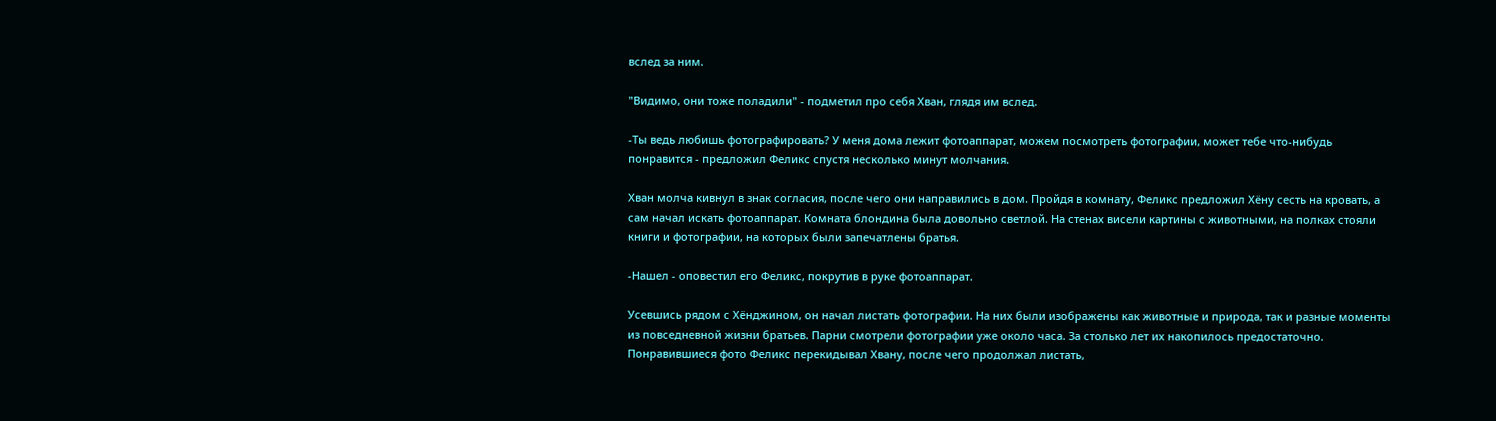вслед за ним.

"Видимо, они тоже поладили" - подметил про себя Хван, глядя им вслед.

-Ты ведь любишь фотографировать? У меня дома лежит фотоаппарат, можем посмотреть фотографии, может тебе что-нибудь понравится - предложил Феликс спустя несколько минут молчания.

Хван молча кивнул в знак согласия, после чего они направились в дом. Пройдя в комнату, Феликс предложил Хёну сесть на кровать, а сам начал искать фотоаппарат. Комната блондина была довольно светлой. На стенах висели картины с животными, на полках стояли книги и фотографии, на которых были запечатлены братья.

-Нашел - оповестил его Феликс, покрутив в руке фотоаппарат.

Усевшись рядом с Хёнджином, он начал листать фотографии. На них были изображены как животные и природа, так и разные моменты из повседневной жизни братьев. Парни смотрели фотографии уже около часа. За столько лет их накопилось предостаточно. Понравившиеся фото Феликс перекидывал Хвану, после чего продолжал листать,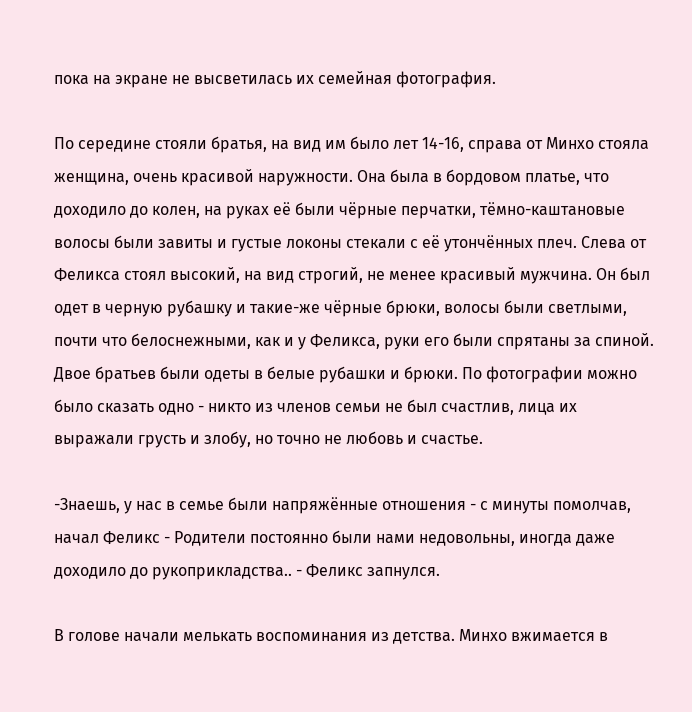пока на экране не высветилась их семейная фотография.

По середине стояли братья, на вид им было лет 14-16, справа от Минхо стояла женщина, очень красивой наружности. Она была в бордовом платье, что доходило до колен, на руках её были чёрные перчатки, тёмно-каштановые волосы были завиты и густые локоны стекали с её утончённых плеч. Слева от Феликса стоял высокий, на вид строгий, не менее красивый мужчина. Он был одет в черную рубашку и такие-же чёрные брюки, волосы были светлыми, почти что белоснежными, как и у Феликса, руки его были спрятаны за спиной. Двое братьев были одеты в белые рубашки и брюки. По фотографии можно было сказать одно - никто из членов семьи не был счастлив, лица их выражали грусть и злобу, но точно не любовь и счастье.

-Знаешь, у нас в семье были напряжённые отношения - с минуты помолчав, начал Феликс - Родители постоянно были нами недовольны, иногда даже доходило до рукоприкладства.. - Феликс запнулся.

В голове начали мелькать воспоминания из детства. Минхо вжимается в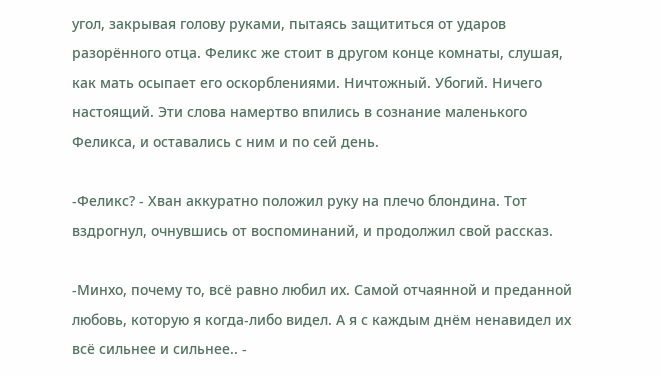угол, закрывая голову руками, пытаясь защититься от ударов разорённого отца. Феликс же стоит в другом конце комнаты, слушая, как мать осыпает его оскорблениями. Ничтожный. Убогий. Ничего настоящий. Эти слова намертво впились в сознание маленького Феликса, и оставались с ним и по сей день.

-Феликс? - Хван аккуратно положил руку на плечо блондина. Тот вздрогнул, очнувшись от воспоминаний, и продолжил свой рассказ.

-Минхо, почему то, всё равно любил их. Самой отчаянной и преданной любовь, которую я когда-либо видел. А я с каждым днём ненавидел их всё сильнее и сильнее.. -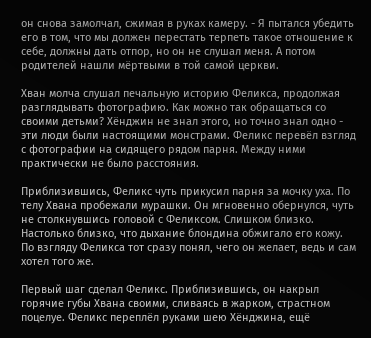он снова замолчал, сжимая в руках камеру. - Я пытался убедить его в том, что мы должен перестать терпеть такое отношение к себе, должны дать отпор, но он не слушал меня. А потом родителей нашли мёртвыми в той самой церкви.

Хван молча слушал печальную историю Феликса, продолжая разглядывать фотографию. Как можно так обращаться со своими детьми? Хёнджин не знал этого, но точно знал одно - эти люди были настоящими монстрами. Феликс перевёл взгляд с фотографии на сидящего рядом парня. Между ними практически не было расстояния.

Приблизившись, Феликс чуть прикусил парня за мочку уха. По телу Хвана пробежали мурашки. Он мгновенно обернулся, чуть не столкнувшись головой с Феликсом. Слишком близко. Настолько близко, что дыхание блондина обжигало его кожу. По взгляду Феликса тот сразу понял, чего он желает, ведь и сам хотел того же.

Первый шаг сделал Феликс. Приблизившись, он накрыл горячие губы Хвана своими, сливаясь в жарком, страстном поцелуе. Феликс переплёл руками шею Хёнджина, ещё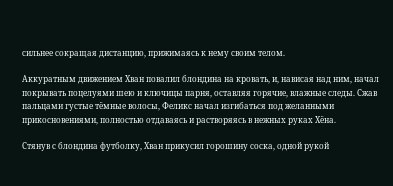сильнее сокращая дистанцию, прижимаясь к нему своим телом.

Аккуратным движением Хван повалил блондина на кровать, и, нависая над ним, начал покрывать поцелуями шею и ключицы парня, оставляя горячие, влажные следы. Сжав пальцами густые тёмные волосы, Феликс начал изгибаться под желанными прикосновениями, полностью отдаваясь и растворяясь в нежных руках Хёна.

Стянув с блондина футболку, Хван прикусил горошину соска, одной рукой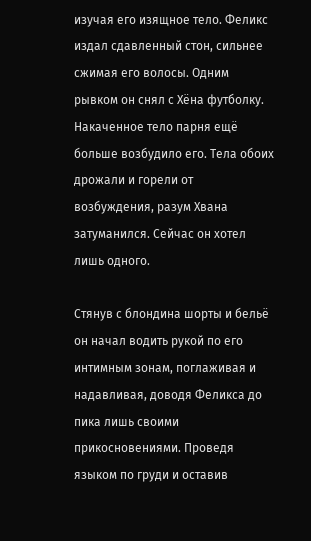изучая его изящное тело. Феликс издал сдавленный стон, сильнее сжимая его волосы. Одним рывком он снял с Хёна футболку. Накаченное тело парня ещё больше возбудило его. Тела обоих дрожали и горели от возбуждения, разум Хвана затуманился. Сейчас он хотел лишь одного.

Стянув с блондина шорты и бельё он начал водить рукой по его интимным зонам, поглаживая и надавливая, доводя Феликса до пика лишь своими прикосновениями. Проведя языком по груди и оставив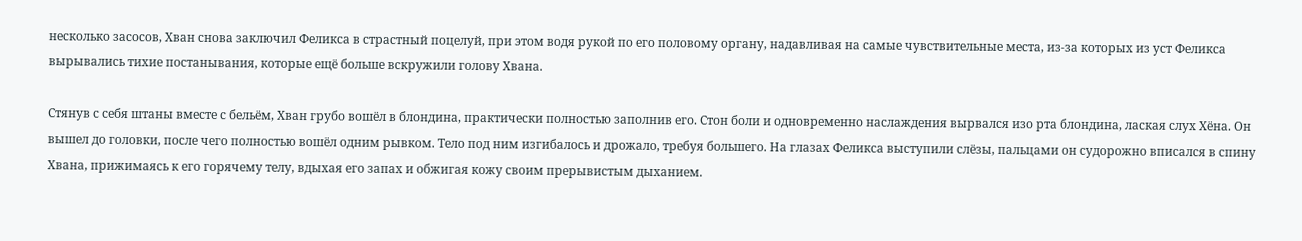несколько засосов, Хван снова заключил Феликса в страстный поцелуй, при этом водя рукой по его половому органу, надавливая на самые чувствительные места, из-за которых из уст Феликса вырывались тихие постанывания, которые ещё больше вскружили голову Хвана.

Стянув с себя штаны вместе с бельём, Хван грубо вошёл в блондина, практически полностью заполнив его. Стон боли и одновременно наслаждения вырвался изо рта блондина, лаская слух Хёна. Он вышел до головки, после чего полностью вошёл одним рывком. Тело под ним изгибалось и дрожало, требуя большего. На глазах Феликса выступили слёзы, пальцами он судорожно вписался в спину Хвана, прижимаясь к его горячему телу, вдыхая его запах и обжигая кожу своим прерывистым дыханием.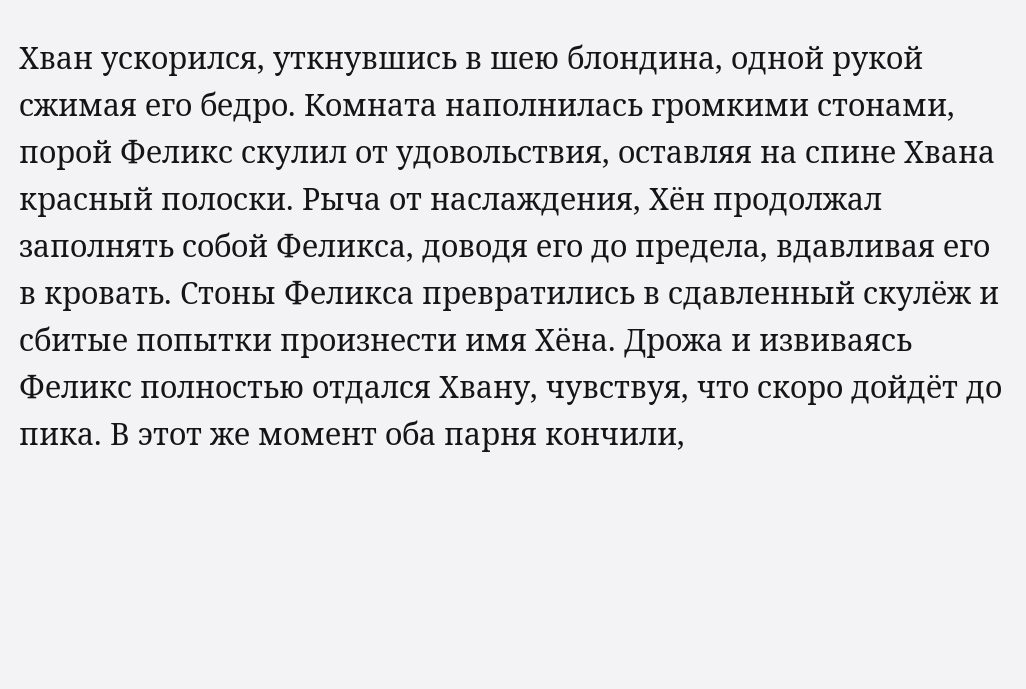Хван ускорился, уткнувшись в шею блондина, одной рукой сжимая его бедро. Комната наполнилась громкими стонами, порой Феликс скулил от удовольствия, оставляя на спине Хвана красный полоски. Рыча от наслаждения, Хён продолжал заполнять собой Феликса, доводя его до предела, вдавливая его в кровать. Стоны Феликса превратились в сдавленный скулёж и сбитые попытки произнести имя Хёна. Дрожа и извиваясь Феликс полностью отдался Хвану, чувствуя, что скоро дойдёт до пика. В этот же момент оба парня кончили,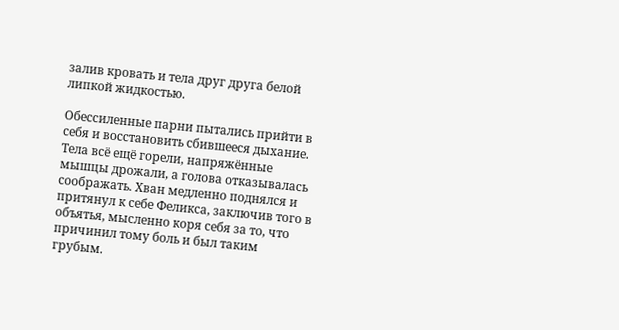залив кровать и тела друг друга белой липкой жидкостью.

Обессиленные парни пытались прийти в себя и восстановить сбившееся дыхание. Тела всё ещё горели, напряжённые мышцы дрожали, а голова отказывалась соображать. Хван медленно поднялся и притянул к себе Феликса, заключив того в объятья, мысленно коря себя за то, что причинил тому боль и был таким грубым.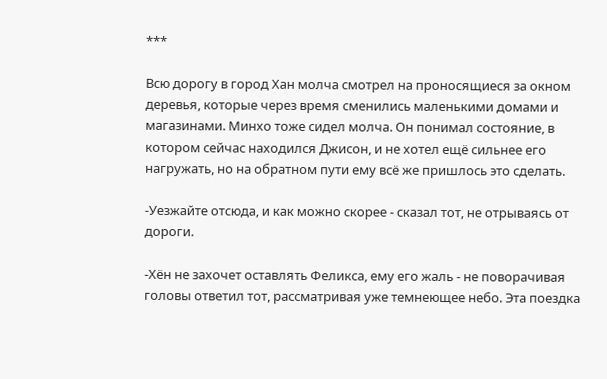***

Всю дорогу в город Хан молча смотрел на проносящиеся за окном деревья, которые через время сменились маленькими домами и магазинами. Минхо тоже сидел молча. Он понимал состояние, в котором сейчас находился Джисон, и не хотел ещё сильнее его нагружать, но на обратном пути ему всё же пришлось это сделать.

-Уезжайте отсюда, и как можно скорее - сказал тот, не отрываясь от дороги.

-Хён не захочет оставлять Феликса, ему его жаль - не поворачивая головы ответил тот, рассматривая уже темнеющее небо. Эта поездка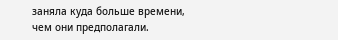заняла куда больше времени, чем они предполагали.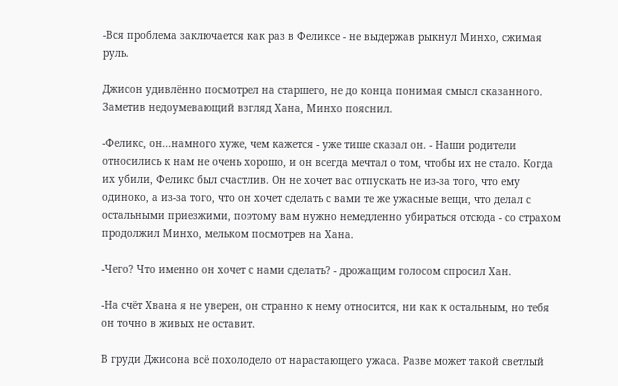-Вся проблема заключается как раз в Феликсе - не выдержав рыкнул Минхо, сжимая руль.

Джисон удивлённо посмотрел на старшего, не до конца понимая смысл сказанного. Заметив недоумевающий взгляд Хана, Минхо пояснил.

-Феликс, он...намного хуже, чем кажется - уже тише сказал он. - Наши родители относились к нам не очень хорошо, и он всегда мечтал о том, чтобы их не стало. Когда их убили, Феликс был счастлив. Он не хочет вас отпускать не из-за того, что ему одиноко, а из-за того, что он хочет сделать с вами те же ужасные вещи, что делал с остальными приезжими, поэтому вам нужно немедленно убираться отсюда - со страхом продолжил Минхо, мельком посмотрев на Хана.

-Чего? Что именно он хочет с нами сделать? - дрожащим голосом спросил Хан.

-На счёт Хвана я не уверен, он странно к нему относится, ни как к остальным, но тебя он точно в живых не оставит.

В груди Джисона всё похолодело от нарастающего ужаса. Разве может такой светлый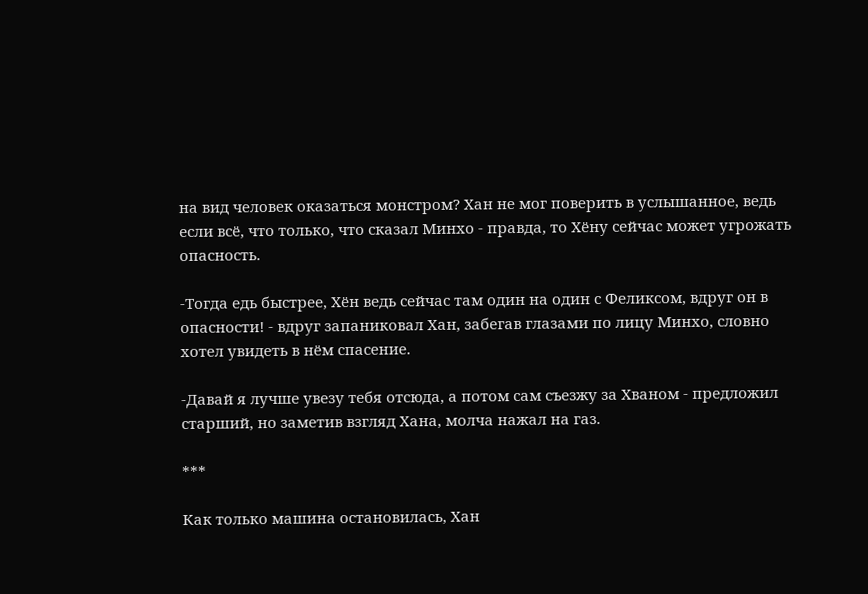на вид человек оказаться монстром? Хан не мог поверить в услышанное, ведь если всё, что только, что сказал Минхо - правда, то Хёну сейчас может угрожать опасность.

-Тогда едь быстрее, Хён ведь сейчас там один на один с Феликсом, вдруг он в опасности! - вдруг запаниковал Хан, забегав глазами по лицу Минхо, словно хотел увидеть в нём спасение.

-Давай я лучше увезу тебя отсюда, а потом сам съезжу за Хваном - предложил старший, но заметив взгляд Хана, молча нажал на газ.

***

Как только машина остановилась, Хан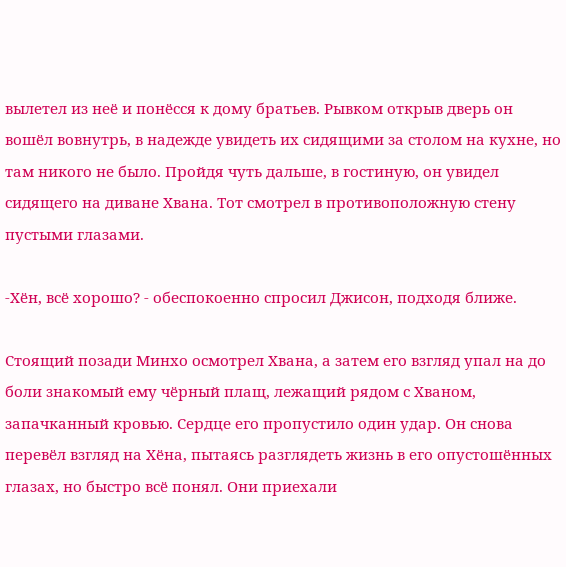вылетел из неё и понёсся к дому братьев. Рывком открыв дверь он вошёл вовнутрь, в надежде увидеть их сидящими за столом на кухне, но там никого не было. Пройдя чуть дальше, в гостиную, он увидел сидящего на диване Хвана. Тот смотрел в противоположную стену пустыми глазами.

-Хён, всё хорошо? - обеспокоенно спросил Джисон, подходя ближе.

Стоящий позади Минхо осмотрел Хвана, а затем его взгляд упал на до боли знакомый ему чёрный плащ, лежащий рядом с Хваном, запачканный кровью. Сердце его пропустило один удар. Он снова перевёл взгляд на Хёна, пытаясь разглядеть жизнь в его опустошённых глазах, но быстро всё понял. Они приехали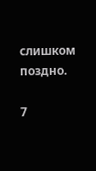слишком поздно.

7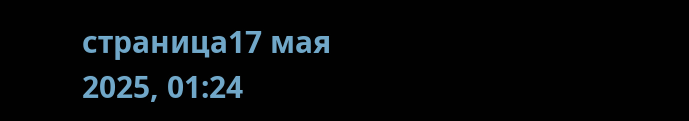страница17 мая 2025, 01:24